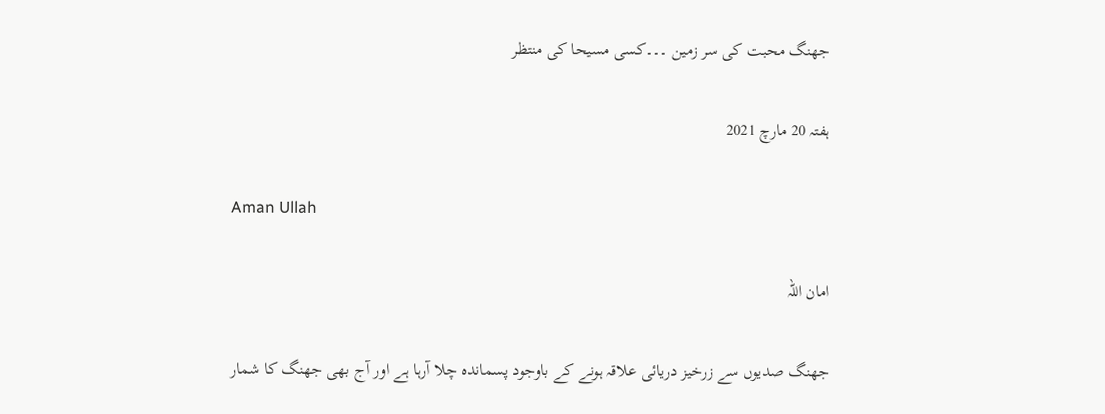جھنگ محبت کی سر زمین ۔۔۔کسی مسیحا کی منتظر

ہفتہ 20 مارچ 2021

Aman Ullah

امان اللہ

جھنگ صدیوں سے زرخیز دریائی علاقہ ہونے کے باوجود پسماندہ چلا آرہا ہے اور آج بھی جھنگ کا شمار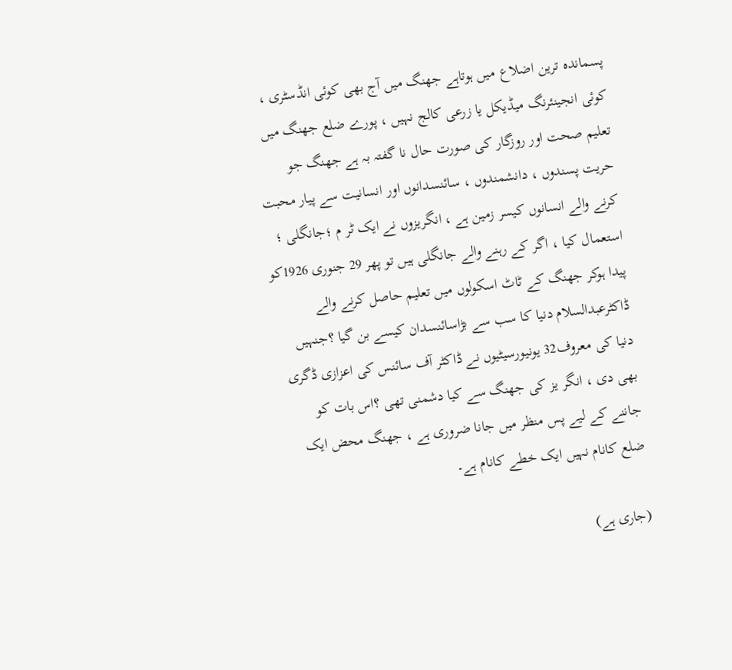پسماندہ ترین اضلاع میں ہوتاہے جھنگ میں آج بھی کوئی انڈسٹری ، کوئی انجینئرنگ میڈیکل یا زرعی کالج نہیں ، پورے ضلع جھنگ میں تعلیم صحت اور روزگار کی صورت حال نا گفتہ بہ ہے جھنگ جو حریت پسندوں ، دانشمندوں ، سائنسدانوں اور انسانیت سے پیار محبت کرنے والے انسانوں کیسر زمین ہے ، انگریزوں نے ایک ٹر م ؛جانگلی ؛ استعمال کیا ، اگر کے رہنے والے جانگلی ہیں تو پھر 29 جنوری 1926کو پیدا ہوکر جھنگ کے ٹاٹ اسکولوں میں تعلیم حاصل کرنے والے ڈاکٹرعبدالسلام دنیا کا سب سے بڑاسائنسدان کیسے بن گیا ؟جنہیں دنیا کی معروف32 یونیورسیٹیوں نے ڈاکٹر آف سائنس کی اعزازی ڈگری بھی دی ، انگر یز کی جھنگ سے کیا دشمنی تھی ؟اس بات کو جاننے کے لیے پس منظر میں جانا ضروری ہے ، جھنگ محض ایک ضلع کانام نہیں ایک خطے کانام ہے۔

(جاری ہے)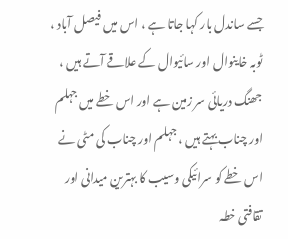جسے ساندل بار کہا جاتا ہے ، اس میں فیصل آباد ، ٹوبہ خاینوال اور سائیوال کے علاقے آتے ہیں ، جھنگ دریائی سر زمین ہے اور اس خطے میں جہلم اور چناب بہتے ہیں ، جہلم اور چناب کی مٹی نے اس خطے کو سرائیکی وسیب کا بہترین میدانی اور تقافتی خطہ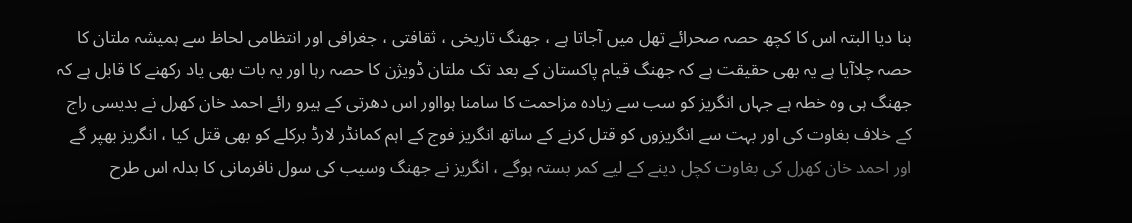بنا دیا البتہ اس کا کچھ حصہ صحرائے تھل میں آجاتا ہے ، جھنگ تاریخی ، ثقافتی ، جغرافی اور انتظامی لحاظ سے ہمیشہ ملتان کا حصہ چلاآیا ہے یہ بھی حقیقت ہے کہ جھنگ قیام پاکستان کے بعد تک ملتان ڈویژن کا حصہ رہا اور یہ بات بھی یاد رکھنے کا قابل ہے کہ جھنگ ہی وہ خطہ ہے جہاں انگریز کو سب سے زیادہ مزاحمت کا سامنا ہوااور اس دھرتی کے ہیرو رائے احمد خان کھرل نے بدیسی راج کے خلاف بغاوت کی اور بہت سے انگریزوں کو قتل کرنے کے ساتھ انگریز فوج کے اہم کمانڈر لارڈ برکلے کو بھی قتل کیا ، انگریز بھپر گے اور احمد خان کھرل کی بغاوت کچل دینے کے لیے کمر بستہ ہوگے ، انگریز نے جھنگ وسیب کی سول نافرمانی کا بدلہ اس طرح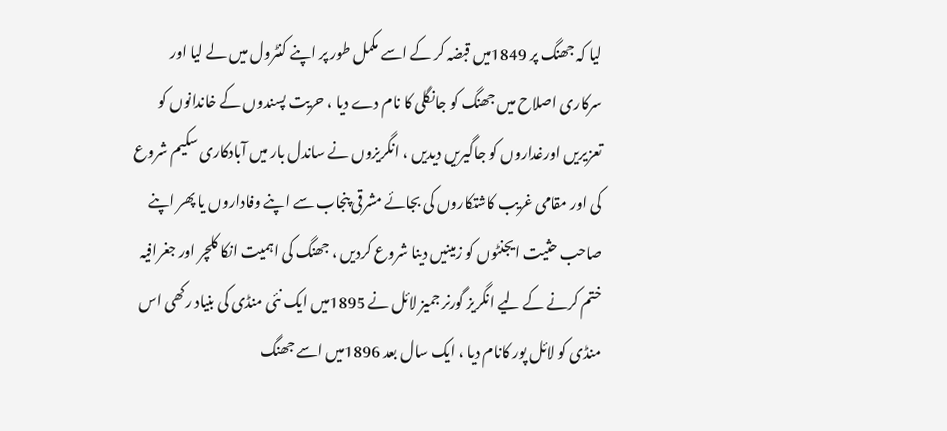لیا کہ جھنگ پر 1849میں قبضہ کر کے اسے مکمل طور پر اپنے کنٹرول میں لے لیا اور سرکاری اصلاح میں جھنگ کو جانگلی کا نام دے دیا ، حریت پسندوں کے خاندانوں کو تعزیریں اورغداروں کو جاگیریں دیدیں ، انگریزوں نے ساندل بار میں آبادکاری سکیم شروع کی اور مقامی غریب کاشتکاروں کی بجائے مشرقی پنجاب سے اپنے وفاداروں یا پھر اپنے صاحب حثیت ایجنٹوں کو زمینیں دینا شروع کردیں ، جھنگ کی اہمیت انکا کلچر اور جغرافیہ ختم کرنے کے لیے انگریز گورنر جمیز لائل نے 1895میں ایک نئی منڈی کی بنیاد رکھی اس منڈی کو لائل پور کانام دیا ، ایک سال بعد 1896میں اسے جھنگ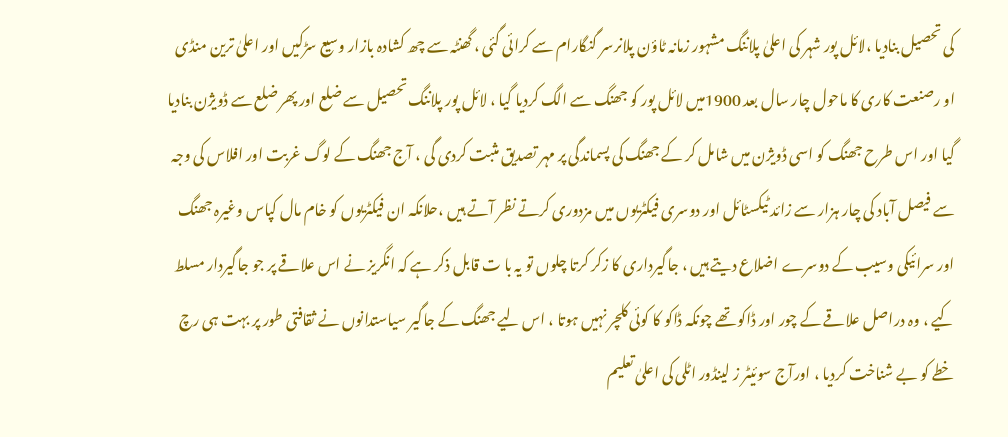کی تحصیل بنادیا ،لائل پور شہر کی اعلیٰ پلاننگ مشہور زمانہ ٹاؤن پلانرسر گنگارام سے کرائی گئی ، گھنٹہ سے چھ کشادہ بازار وسیع سڑکیں اور اعلیٰ ترین منڈی او رصنعت کاری کا ماحول چار سال بعد 1900میں لائل پور کو جھنگ سے الگ کردیا گیا ، لائل پور پلاننگ تحصیل سے ضلع اور پھر ضلع سے ڈویژن بنادیا گیا اور اس طرح جھنگ کو اسی ڈویژن میں شامل کر کے جھنگ کی پسماندگی پر مہر تصدیق مثبت کردی گی ، آج جھنگ کے لوگ غربت اور افلاس کی وجہ سے فیصل آباد کی چار ہزار سے زائد ٹیکسٹائل اور دوسری فیکٹریوں میں مزدوری کرتے نظر آتے ہیں ،حلانکہ ان فیکٹریوں کو خام مال کپاس وغیرہ جھنگ اور سرائیکی وسیب کے دوسرے اضلاع دیتے ہیں ، جاگیرداری کا زکر کرتا چلوں تو یہ با ت قابل ذکر ہے کہ انگریز نے اس علاقے پر جو جاگیردار مسلط کیے ، وہ دراصل علاقے کے چور اور ڈاکو تھے چونکہ ڈاکو کا کوئی کلچر نہیں ہوتا ، اس لیے جھنگ کے جاگیر سیاستدانوں نے ثقافتی طور پر بہت ہی رچ خطے کو بے شناخت کردیا ، اورآج سوئیٹر ز لینڈور اٹلی کی اعلیٰ تعلیم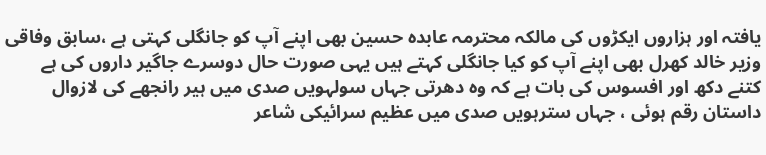یافتہ اور ہزاروں ایکڑوں کی مالکہ محترمہ عابدہ حسین بھی اپنے آپ کو جانگلی کہتی ہے ،سابق وفاقی وزیر خالد کھرل بھی اپنے آپ کو کیا جانگلی کہتے ہیں یہی صورت حال دوسرے جاگیر داروں کی ہے کتنے دکھ اور افسوس کی بات ہے کہ وہ دھرتی جہاں سولہویں صدی میں ہیر رانجھے کی لازوال داستان رقم ہوئی ، جہاں سترہویں صدی میں عظیم سرائیکی شاعر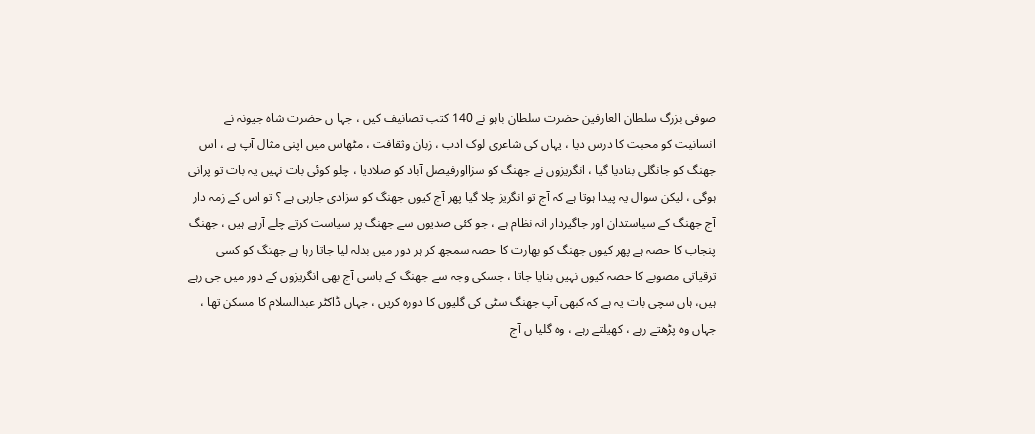صوفی بزرگ سلطان العارفین حضرت سلطان باہو نے 140 کتب تصانیف کیں ، جہا ں حضرت شاہ جیونہ نے انسانیت کو محبت کا درس دیا ، یہاں کی شاعری لوک ادب ، زبان وثقافت ، مٹھاس میں اپنی مثال آپ ہے ، اس جھنگ کو جانگلی بنادیا گیا ، انگریزوں نے جھنگ کو سزااورفیصل آباد کو صلادیا ، چلو کوئی بات نہیں یہ بات تو پرانی ہوگی ، لیکن سوال یہ پیدا ہوتا ہے کہ آج تو انگریز چلا گیا پھر آج کیوں جھنگ کو سزادی جارہی ہے ؟ تو اس کے زمہ دار آج جھنگ کے سیاستدان اور جاگیردار انہ نظام ہے ، جو کئی صدیوں سے جھنگ پر سیاست کرتے چلے آرہے ہیں ، جھنگ پنجاب کا حصہ ہے پھر کیوں جھنگ کو بھارت کا حصہ سمجھ کر ہر دور میں بدلہ لیا جاتا رہا ہے جھنگ کو کسی ترقیاتی مصوبے کا حصہ کیوں نہیں بنایا جاتا ، جسکی وجہ سے جھنگ کے باسی آج بھی انگریزوں کے دور میں جی رہے ہیں، ہاں سچی بات یہ ہے کہ کبھی آپ جھنگ سٹی کی گلیوں کا دورہ کریں ، جہاں ڈاکٹر عبدالسلام کا مسکن تھا ، جہاں وہ پڑھتے رہے ، کھیلتے رہے ، وہ گلیا ں آج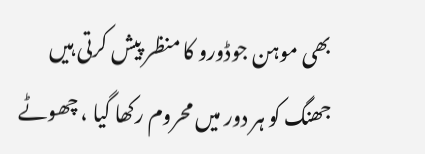بھی موہن جوڈورو کا منظر پیش کرتی ہیں جھنگ کو ہر دور میں محروم رکھا گیا ، چھوٹے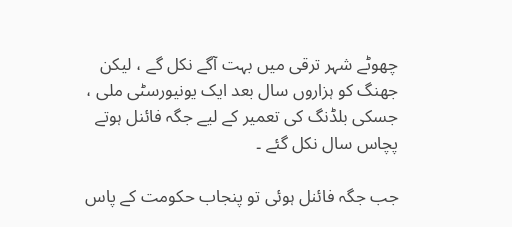چھوٹے شہر ترقی میں بہت آگے نکل گے ، لیکن جھنگ کو ہزاروں سال بعد ایک یونیورسٹی ملی ، جسکی بلڈنگ کی تعمیر کے لیے جگہ فائنل ہوتے پچاس سال نکل گئے ۔

جب جگہ فائنل ہوئی تو پنجاب حکومت کے پاس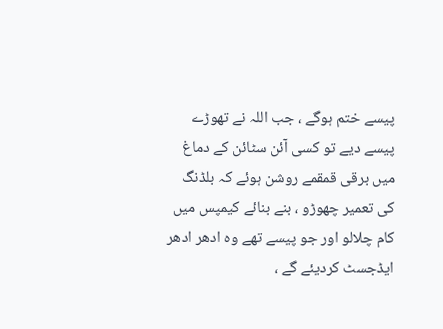پیسے ختم ہوگے ، جب اللہ نے تھوڑے پیسے دیے تو کسی آئن سٹائن کے دماغ میں برقی قمقمے روشن ہوئے کہ بلڈنگ کی تعمیر چھوڑو ، بنے بنائے کیمپس میں کام چلالو اور جو پیسے تھے وہ ادھر ادھر ایڈجسٹ کردیئے گے ،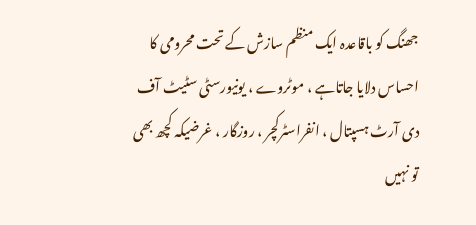جھنگ کو باقاعدہ ایک منظم سازش کے تحت محرومی کا احساس دلایا جاتاہے ، موٹروے ، یونیورسٹی سٹیٹ آف دی آرٹ ہسپتال ، انفراسٹرکچر ، روزگار ، غرضیکہ کچھ بھی تو نہیں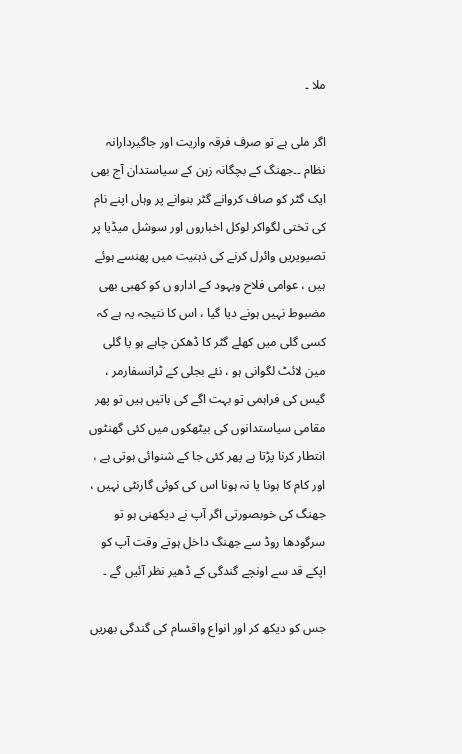ملا ۔

اگر ملی ہے تو صرف فرقہ واریت اور جاگیردارانہ نظام ۔۔جھنگ کے بچگانہ زہن کے سیاستدان آج بھی ایک گٹر کو صاف کروانے گٹر بنوانے پر وہاں اپنے نام کی تختی لگواکر لوکل اخباروں اور سوشل میڈیا پر تصیویریں وائرل کرنے کی ذہنیت میں پھنسے ہوئے ہیں ، عوامی فلاح وبہود کے ادارو ں کو کھبی بھی مضبوط نہیں ہونے دیا گیا ، اس کا نتیجہ یہ ہے کہ کسی گلی میں کھلے گٹر کا ڈھکن چاہے ہو یا گلی مین لائٹ لگوانی ہو ، نئے بجلی کے ٹرانسفارمر ، گیس کی فراہمی تو بہت اگے کی باتیں ہیں تو پھر مقامی سیاستدانوں کی بیٹھکوں میں کئی گھنٹوں انتطار کرنا پڑتا ہے پھر کئی جا کے شنوائی ہوتی ہے ، اور کام کا ہونا یا نہ ہونا اس کی کوئی گارنٹی نہیں ، جھنگ کی خوبصورتی اگر آپ نے دیکھنی ہو تو سرگودھا روڈ سے جھنگ داخل ہوتے وقت آپ کو اپکے قد سے اونچے گندگی کے ڈھیر نظر آئیں گے ۔

جس کو دیکھ کر اور انواع واقسام کی گندگی بھریں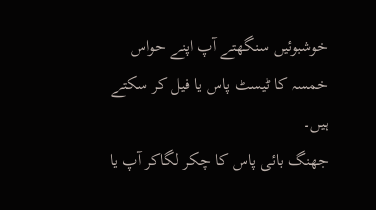خوشبوئیں سنگھتے آپ اپنے حواس خمسہ کا ٹیسٹ پاس یا فیل کر سکتے ہیں۔
جھنگ بائی پاس کا چکر لگاکر آپ یا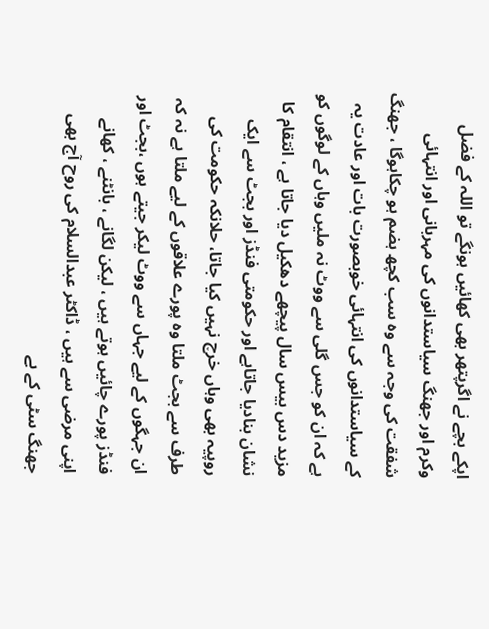اپکے بچے نے اگرپتھر بھی کھائیں ہونگے تو اللہ کے فضل وکرم اور جھنگ سیاستدانوں کی مہربانی اور انتہائی شفقت کی وجہ سے وہ سب کچھ ہضم ہو چکاہوگا ، جھنگ کے سیاستدانوں کی انتہائی خوبصورت بات اور عادت یہ ہے کہ ان کو جس گلی سے ووٹ نہ ملیں وہاں کے لوگوں کو مزید دس بیس سال پیچھے دھکیل دیا جاتا ہے ، انتقام کا نشان بنادیا جاتاہے اور حکومتی فنڈز اور بجٹ سے ایک روپیہ بھی وہاں خرچ نہیں کیا جاتا، حلانکہ حکومت کی طرف سے بجٹ ملتا وہ پورے علاقوں کے لیے ملتا ہے نہ کہ ان جہگوں کے لیے جہاں سے ووٹ لیکر جیتے ہوں ،بجٹ اور فنڈز پورے چائیں ہوتے ہیں ، لیکن لگانے ، بانٹنے ، کھانے اپنی مرضی سے ہیں ، ڈاکٹر عبدالسلام کی روح آج بھی جھنگ سٹی کے بے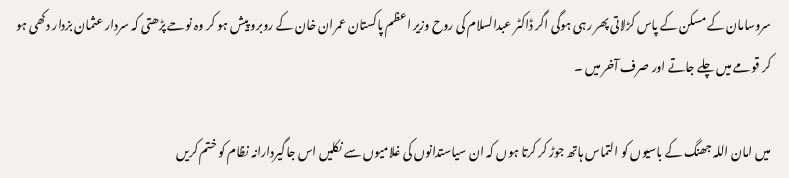سروسامان کے مسکن کے پاس کڑلاتی پھر رہی ہوگی اگر ڈاکٹر عبدالسلام کی روح وزیر اعظم پاکستان عمران خان کے روبرو پیش ہو کر وہ نوحے پڑھتی کہ سردار عثمان بزدار دکھی ہو کر قومے میں چلے جاتے اور صرف آخر میں ۔

میں امان اللہ جھنگ کے باسیوں کو التماس ہاتھ جوڑ کر کرتا ہوں کہ ان سیاستدانوں کی غلامیوں سے نکلیں اس جاگیردارانہ نظام کو ختم کریں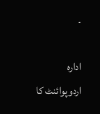۔

ادارہ اردوپوائنٹ کا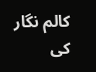کالم نگار کی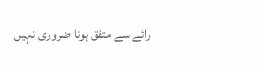رائے سے متفق ہونا ضروری نہیں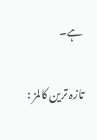ہے۔

تازہ ترین کالمز :